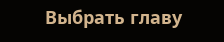Выбрать главу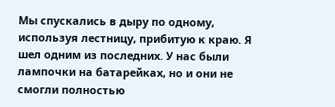Мы спускались в дыру по одному, используя лестницу, прибитую к краю. Я шел одним из последних. У нас были лампочки на батарейках, но и они не смогли полностью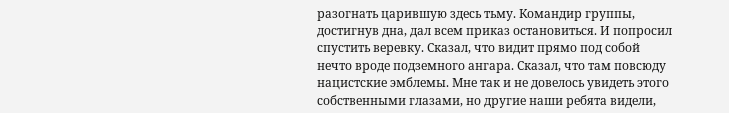разогнать царившую здесь тьму. Командир группы, достигнув дна, дал всем приказ остановиться. И попросил спустить веревку. Сказал, что видит прямо под собой нечто вроде подземного ангара. Сказал, что там повсюду нацистские эмблемы. Мне так и не довелось увидеть этого собственными глазами, но другие наши ребята видели,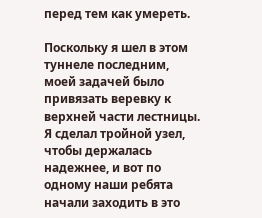перед тем как умереть.

Поскольку я шел в этом туннеле последним, моей задачей было привязать веревку к верхней части лестницы. Я сделал тройной узел, чтобы держалась надежнее, и вот по одному наши ребята начали заходить в это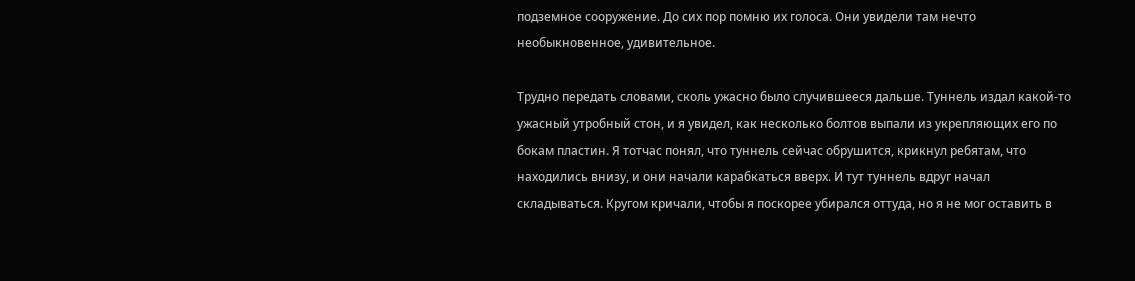подземное сооружение. До сих пор помню их голоса. Они увидели там нечто необыкновенное, удивительное.

Трудно передать словами, сколь ужасно было случившееся дальше. Туннель издал какой-то ужасный утробный стон, и я увидел, как несколько болтов выпали из укрепляющих его по бокам пластин. Я тотчас понял, что туннель сейчас обрушится, крикнул ребятам, что находились внизу, и они начали карабкаться вверх. И тут туннель вдруг начал складываться. Кругом кричали, чтобы я поскорее убирался оттуда, но я не мог оставить в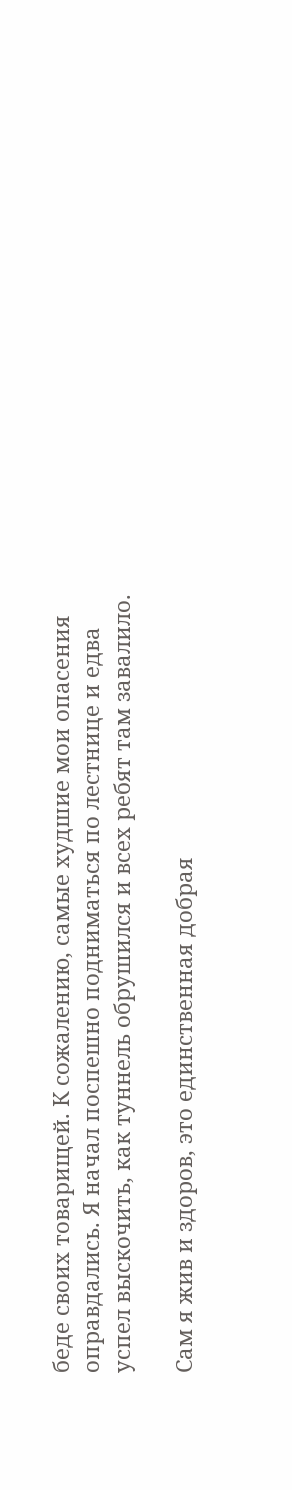беде своих товарищей. К сожалению, самые худшие мои опасения оправдались. Я начал поспешно подниматься по лестнице и едва успел выскочить, как туннель обрушился и всех ребят там завалило.

Сам я жив и здоров, это единственная добрая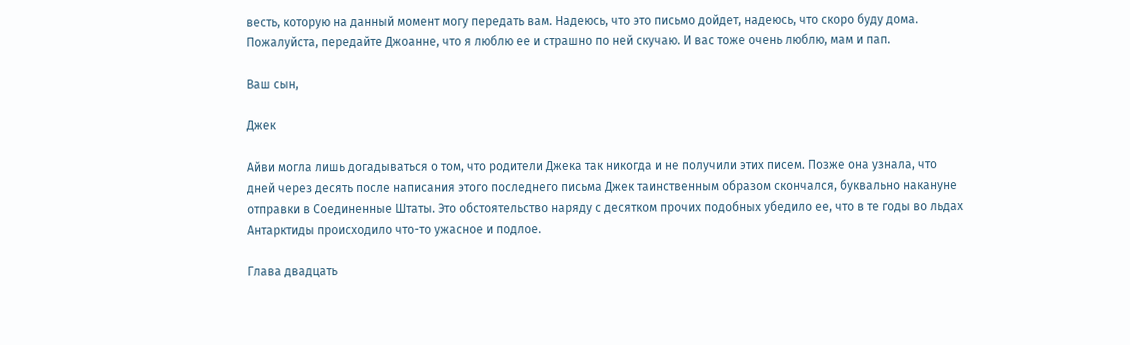весть, которую на данный момент могу передать вам. Надеюсь, что это письмо дойдет, надеюсь, что скоро буду дома. Пожалуйста, передайте Джоанне, что я люблю ее и страшно по ней скучаю. И вас тоже очень люблю, мам и пап.

Ваш сын,

Джек

Айви могла лишь догадываться о том, что родители Джека так никогда и не получили этих писем. Позже она узнала, что дней через десять после написания этого последнего письма Джек таинственным образом скончался, буквально накануне отправки в Соединенные Штаты. Это обстоятельство наряду с десятком прочих подобных убедило ее, что в те годы во льдах Антарктиды происходило что-то ужасное и подлое.

Глава двадцать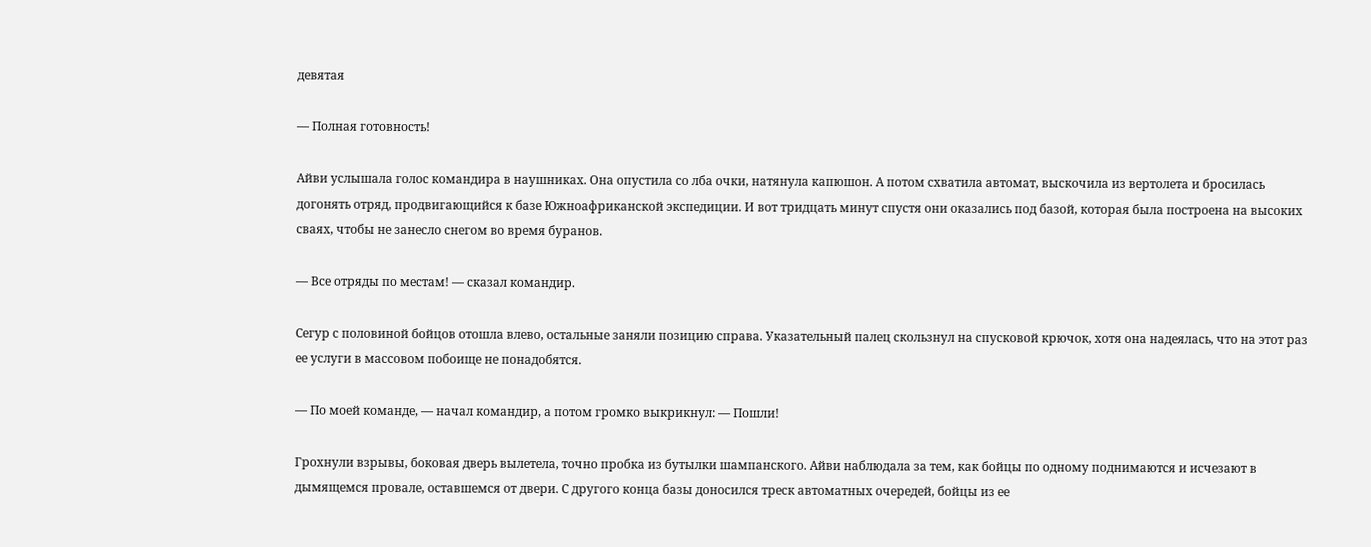девятая

— Полная готовность!

Айви услышала голос командира в наушниках. Она опустила со лба очки, натянула капюшон. А потом схватила автомат, выскочила из вертолета и бросилась догонять отряд, продвигающийся к базе Южноафриканской экспедиции. И вот тридцать минут спустя они оказались под базой, которая была построена на высоких сваях, чтобы не занесло снегом во время буранов.

— Все отряды по местам! — сказал командир.

Сегур с половиной бойцов отошла влево, остальные заняли позицию справа. Указательный палец скользнул на спусковой крючок, хотя она надеялась, что на этот раз ее услуги в массовом побоище не понадобятся.

— По моей команде, — начал командир, а потом громко выкрикнул: — Пошли!

Грохнули взрывы, боковая дверь вылетела, точно пробка из бутылки шампанского. Айви наблюдала за тем, как бойцы по одному поднимаются и исчезают в дымящемся провале, оставшемся от двери. С другого конца базы доносился треск автоматных очередей, бойцы из ее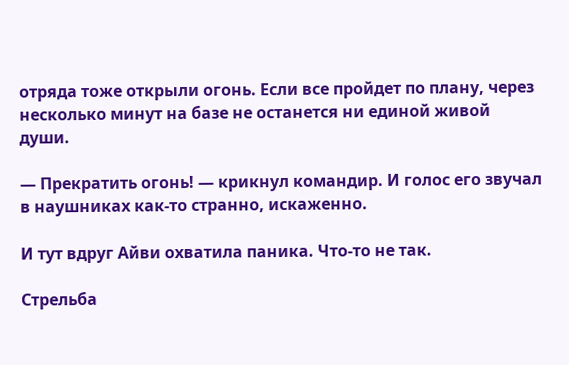отряда тоже открыли огонь. Если все пройдет по плану, через несколько минут на базе не останется ни единой живой души.

— Прекратить огонь! — крикнул командир. И голос его звучал в наушниках как-то странно, искаженно.

И тут вдруг Айви охватила паника. Что-то не так.

Стрельба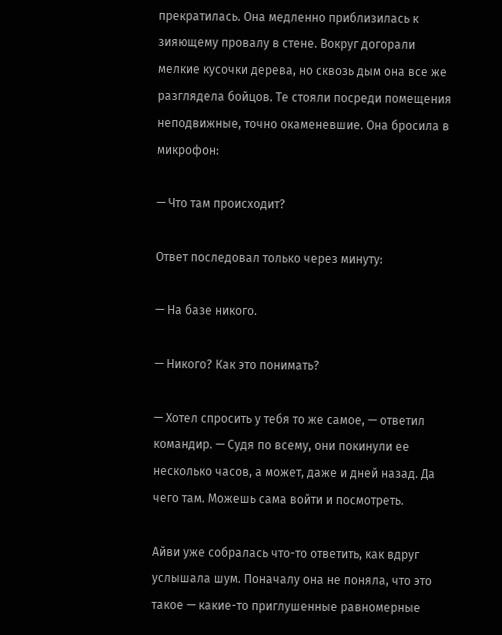прекратилась. Она медленно приблизилась к зияющему провалу в стене. Вокруг догорали мелкие кусочки дерева, но сквозь дым она все же разглядела бойцов. Те стояли посреди помещения неподвижные, точно окаменевшие. Она бросила в микрофон:

— Что там происходит?

Ответ последовал только через минуту:

— На базе никого.

— Никого? Как это понимать?

— Хотел спросить у тебя то же самое, — ответил командир. — Судя по всему, они покинули ее несколько часов, а может, даже и дней назад. Да чего там. Можешь сама войти и посмотреть.

Айви уже собралась что-то ответить, как вдруг услышала шум. Поначалу она не поняла, что это такое — какие-то приглушенные равномерные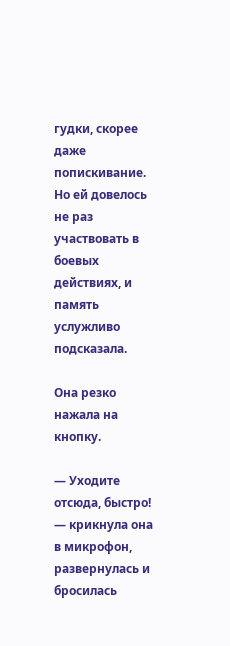гудки, скорее даже попискивание. Но ей довелось не раз участвовать в боевых действиях, и память услужливо подсказала.

Она резко нажала на кнопку.

— Уходите отсюда, быстро! — крикнула она в микрофон, развернулась и бросилась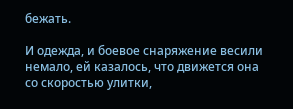бежать.

И одежда, и боевое снаряжение весили немало, ей казалось, что движется она со скоростью улитки,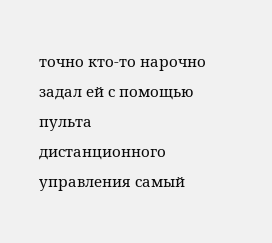точно кто-то нарочно задал ей с помощью пульта дистанционного управления самый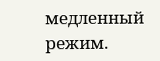медленный режим.